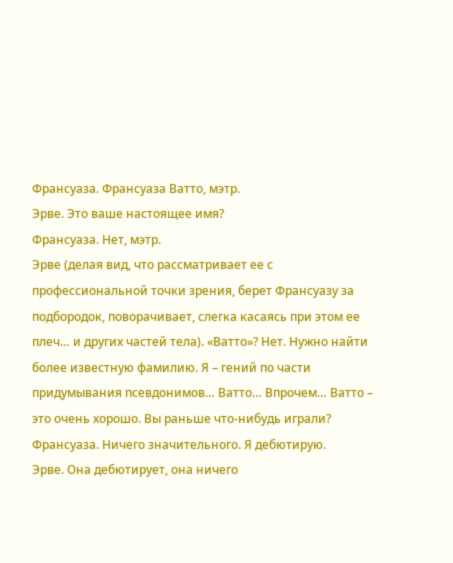Франсуаза. Франсуаза Ватто, мэтр.
Эрве. Это ваше настоящее имя?
Франсуаза. Нет, мэтр.
Эрве (делая вид, что рассматривает ее с профессиональной точки зрения, берет Франсуазу за подбородок, поворачивает, слегка касаясь при этом ее плеч… и других частей тела). «Ватто»? Нет. Нужно найти более известную фамилию. Я – гений по части придумывания псевдонимов… Ватто… Впрочем… Ватто – это очень хорошо. Вы раньше что-нибудь играли?
Франсуаза. Ничего значительного. Я дебютирую.
Эрве. Она дебютирует, она ничего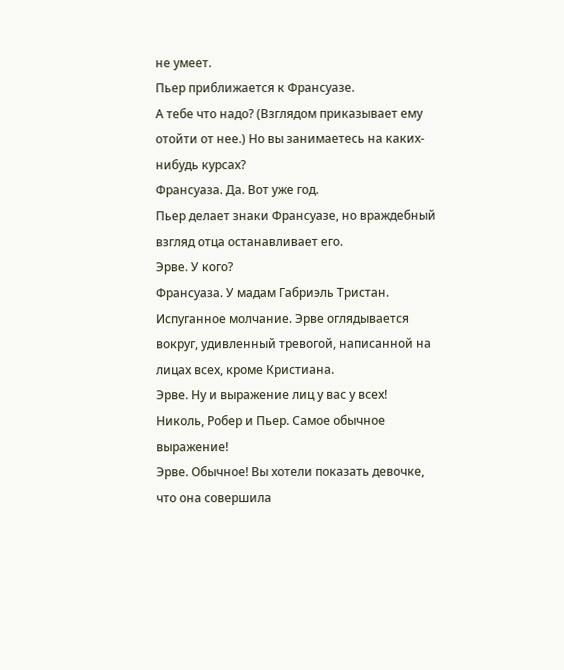не умеет.
Пьер приближается к Франсуазе.
А тебе что надо? (Взглядом приказывает ему отойти от нее.) Но вы занимаетесь на каких-нибудь курсах?
Франсуаза. Да. Вот уже год.
Пьер делает знаки Франсуазе, но враждебный взгляд отца останавливает его.
Эрве. У кого?
Франсуаза. У мадам Габриэль Тристан.
Испуганное молчание. Эрве оглядывается вокруг, удивленный тревогой, написанной на лицах всех, кроме Кристиана.
Эрве. Ну и выражение лиц у вас у всех!
Николь, Робер и Пьер. Самое обычное выражение!
Эрве. Обычное! Вы хотели показать девочке, что она совершила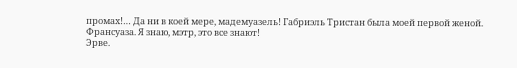промах!… Да ни в коей мере, мадемуазель! Габриэль Тристан была моей первой женой.
Франсуаза. Я знаю, мэтр, это все знают!
Эрве.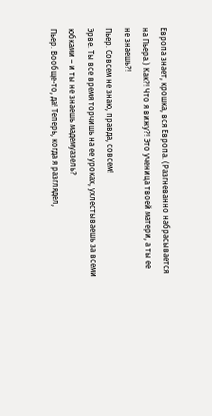Европа знает, крошка, вся Европа. (Разгневанно набрасывается на Пьера.) Как?! Что я вижу?! Это ученица твоей матери, а ты ее не знаешь?!
Пьер. Совсем не знаю, правда, совсем!
Эрве. Ты все время торчишь на ее уроках, ухлестываешь за всеми юбками – и ты не знаешь мадемуазель?
Пьер. Вообще-то, да! Теперь, когда я разглядел,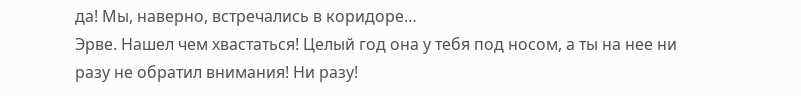да! Мы, наверно, встречались в коридоре…
Эрве. Нашел чем хвастаться! Целый год она у тебя под носом, а ты на нее ни разу не обратил внимания! Ни разу!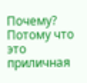Почему? Потому что это приличная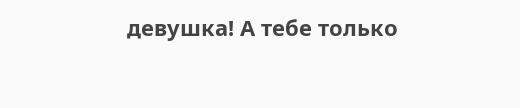девушка! А тебе только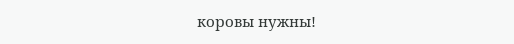коровы нужны!